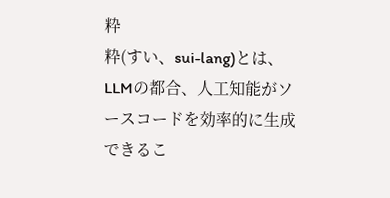粋
粋(すい、sui-lang)とは、LLMの都合、人工知能がソースコードを効率的に生成できるこ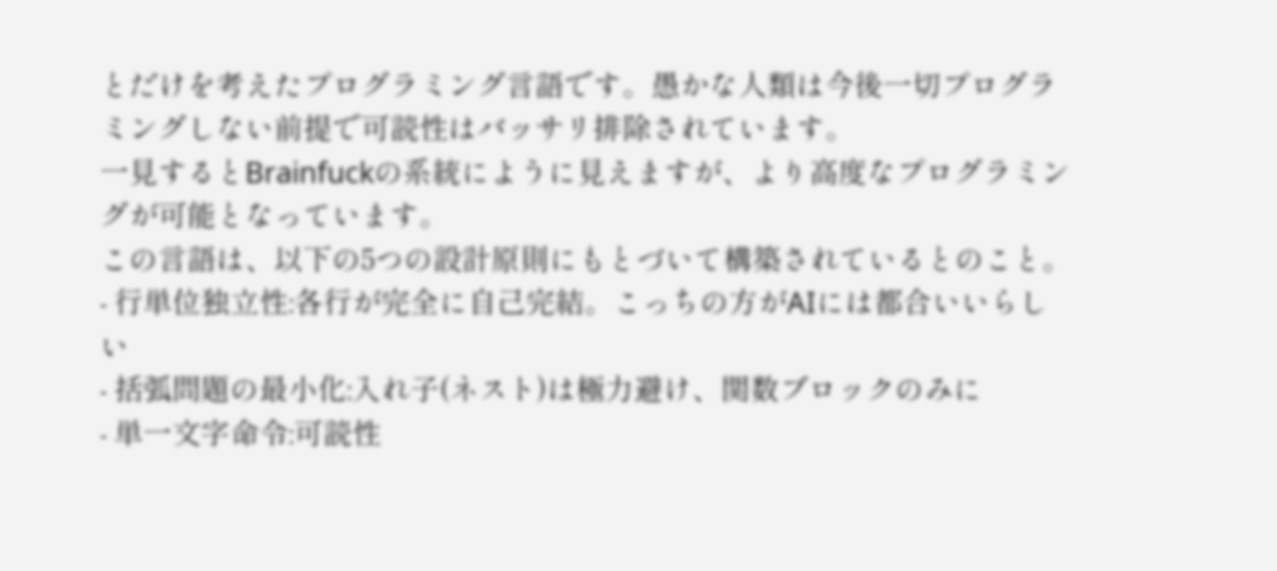とだけを考えたプログラミング言語です。愚かな人類は今後一切プログラミングしない前提で可読性はバッサリ排除されています。
一見するとBrainfuckの系統にように見えますが、より高度なプログラミングが可能となっています。
この言語は、以下の5つの設計原則にもとづいて構築されているとのこと。
- 行単位独立性:各行が完全に自己完結。こっちの方がAIには都合いいらしい
- 括弧問題の最小化:入れ子(ネスト)は極力避け、関数ブロックのみに
- 単一文字命令:可読性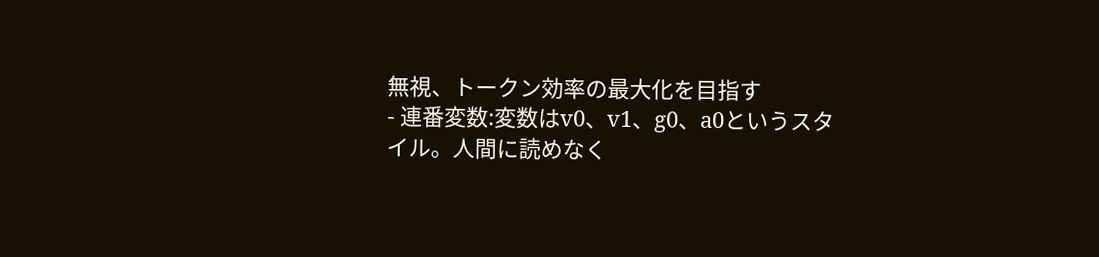無視、トークン効率の最大化を目指す
- 連番変数:変数はv0、v1、g0、a0というスタイル。人間に読めなく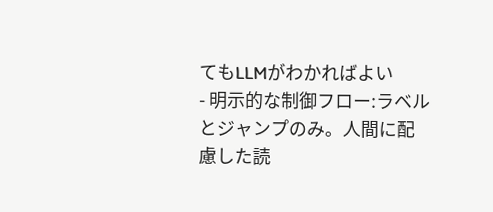てもLLMがわかればよい
- 明示的な制御フロー:ラベルとジャンプのみ。人間に配慮した読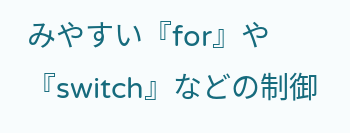みやすい『for』や『switch』などの制御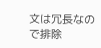文は冗長なので排除